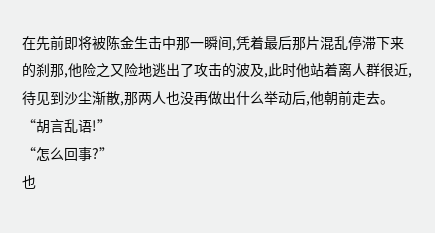在先前即将被陈金生击中那一瞬间,凭着最后那片混乱停滞下来的刹那,他险之又险地逃出了攻击的波及,此时他站着离人群很近,待见到沙尘渐散,那两人也没再做出什么举动后,他朝前走去。
“胡言乱语!”
“怎么回事?”
也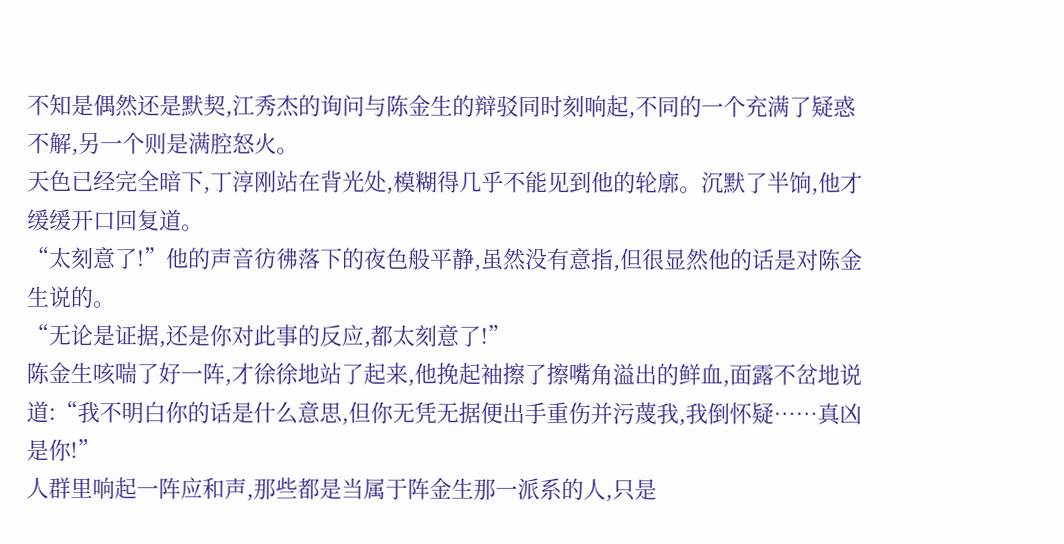不知是偶然还是默契,江秀杰的询问与陈金生的辩驳同时刻响起,不同的一个充满了疑惑不解,另一个则是满腔怒火。
天色已经完全暗下,丁淳刚站在背光处,模糊得几乎不能见到他的轮廓。沉默了半饷,他才缓缓开口回复道。
“太刻意了!”他的声音彷彿落下的夜色般平静,虽然没有意指,但很显然他的话是对陈金生说的。
“无论是证据,还是你对此事的反应,都太刻意了!”
陈金生咳喘了好一阵,才徐徐地站了起来,他挽起袖擦了擦嘴角溢出的鲜血,面露不岔地说道:“我不明白你的话是什么意思,但你无凭无据便出手重伤并污蔑我,我倒怀疑……真凶是你!”
人群里响起一阵应和声,那些都是当属于阵金生那一派系的人,只是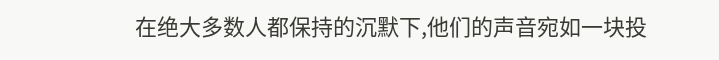在绝大多数人都保持的沉默下,他们的声音宛如一块投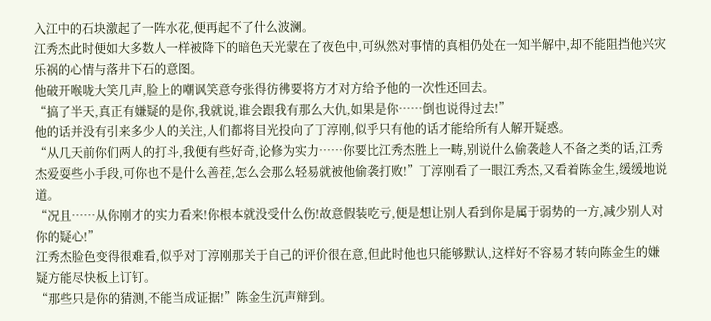入江中的石块激起了一阵水花,便再起不了什么波澜。
江秀杰此时便如大多数人一样被降下的暗色天光蒙在了夜色中,可纵然对事情的真相仍处在一知半解中,却不能阻挡他兴灾乐祸的心情与落井下石的意图。
他破开喉咙大笑几声,脸上的嘲讽笑意夸张得彷彿要将方才对方给予他的一次性还回去。
“搞了半天,真正有嫌疑的是你,我就说,谁会跟我有那么大仇,如果是你……倒也说得过去!”
他的话并没有引来多少人的关注,人们都将目光投向了丁淳刚,似乎只有他的话才能给所有人解开疑惑。
“从几天前你们两人的打斗,我便有些好奇,论修为实力……你要比江秀杰胜上一畴,别说什么偷袭趁人不备之类的话,江秀杰爱耍些小手段,可你也不是什么善茬,怎么会那么轻易就被他偷袭打败!”丁淳刚看了一眼江秀杰,又看着陈金生,缓缓地说道。
“况且……从你刚才的实力看来!你根本就没受什么伤!故意假装吃亏,便是想让别人看到你是属于弱势的一方,减少别人对你的疑心!”
江秀杰脸色变得很难看,似乎对丁淳刚那关于自己的评价很在意,但此时他也只能够默认,这样好不容易才转向陈金生的嫌疑方能尽快板上订钉。
“那些只是你的猜测,不能当成证据!”陈金生沉声辩到。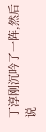丁淳刚沉吟了一阵,然后说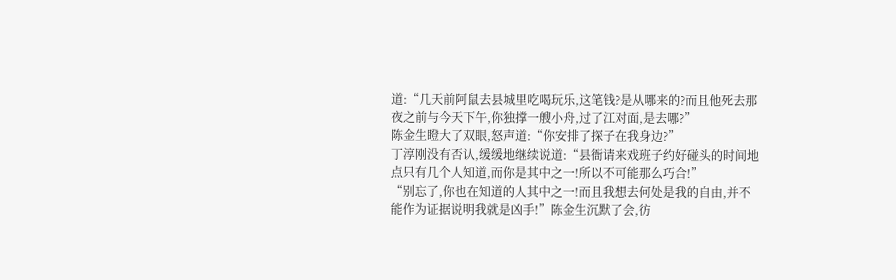道:“几天前阿鼠去县城里吃喝玩乐,这笔钱?是从哪来的?而且他死去那夜之前与今天下午,你独撑一艘小舟,过了江对面,是去哪?”
陈金生瞪大了双眼,怒声道:“你安排了探子在我身边?”
丁淳刚没有否认,缓缓地继续说道:“县衙请来戏班子约好碰头的时间地点只有几个人知道,而你是其中之一!所以不可能那么巧合!”
“别忘了,你也在知道的人其中之一!而且我想去何处是我的自由,并不能作为证据说明我就是凶手!”陈金生沉默了会,彷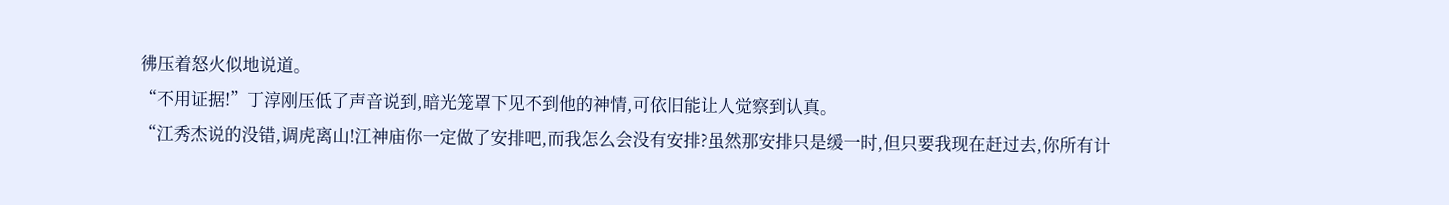彿压着怒火似地说道。
“不用证据!”丁淳刚压低了声音说到,暗光笼罩下见不到他的神情,可依旧能让人觉察到认真。
“江秀杰说的没错,调虎离山!江神庙你一定做了安排吧,而我怎么会没有安排?虽然那安排只是缓一时,但只要我现在赶过去,你所有计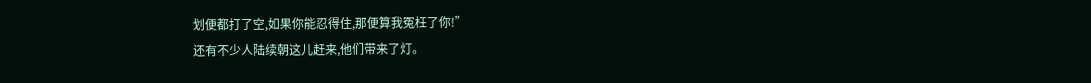划便都打了空,如果你能忍得住,那便算我冤枉了你!”
还有不少人陆续朝这儿赶来,他们带来了灯。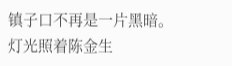镇子口不再是一片黑暗。
灯光照着陈金生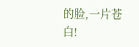的脸,一片苍白!